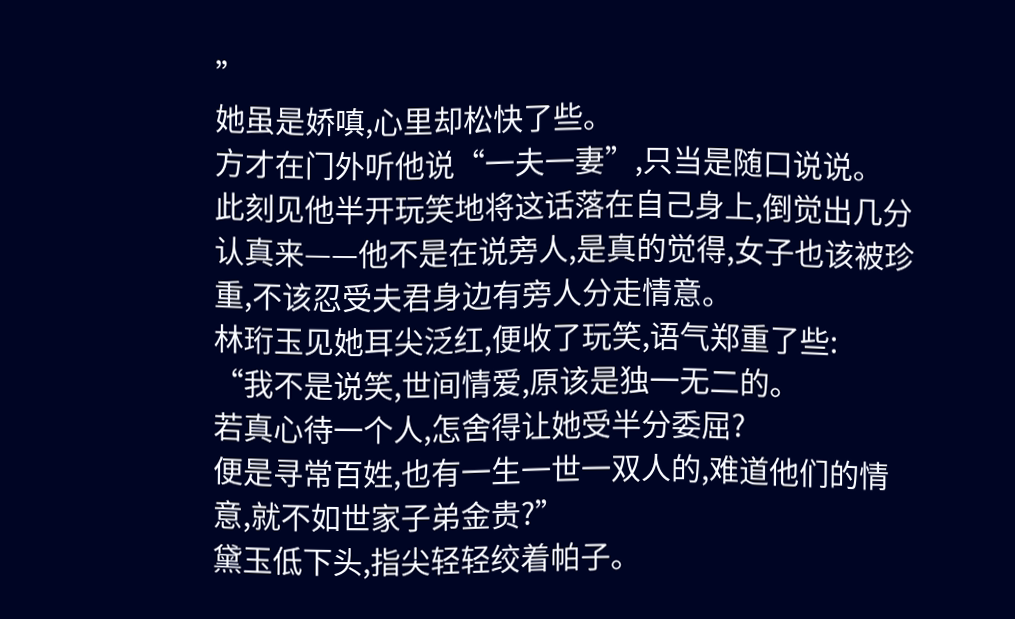”
她虽是娇嗔,心里却松快了些。
方才在门外听他说“一夫一妻”,只当是随口说说。
此刻见他半开玩笑地将这话落在自己身上,倒觉出几分认真来——他不是在说旁人,是真的觉得,女子也该被珍重,不该忍受夫君身边有旁人分走情意。
林珩玉见她耳尖泛红,便收了玩笑,语气郑重了些:
“我不是说笑,世间情爱,原该是独一无二的。
若真心待一个人,怎舍得让她受半分委屈?
便是寻常百姓,也有一生一世一双人的,难道他们的情意,就不如世家子弟金贵?”
黛玉低下头,指尖轻轻绞着帕子。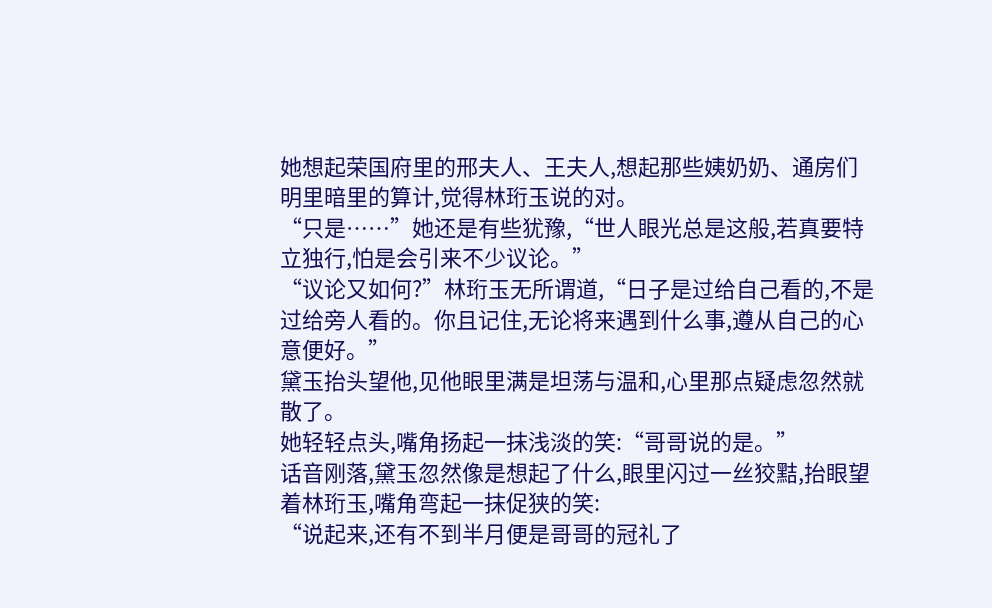她想起荣国府里的邢夫人、王夫人,想起那些姨奶奶、通房们明里暗里的算计,觉得林珩玉说的对。
“只是……”她还是有些犹豫,“世人眼光总是这般,若真要特立独行,怕是会引来不少议论。”
“议论又如何?”林珩玉无所谓道,“日子是过给自己看的,不是过给旁人看的。你且记住,无论将来遇到什么事,遵从自己的心意便好。”
黛玉抬头望他,见他眼里满是坦荡与温和,心里那点疑虑忽然就散了。
她轻轻点头,嘴角扬起一抹浅淡的笑:“哥哥说的是。”
话音刚落,黛玉忽然像是想起了什么,眼里闪过一丝狡黠,抬眼望着林珩玉,嘴角弯起一抹促狭的笑:
“说起来,还有不到半月便是哥哥的冠礼了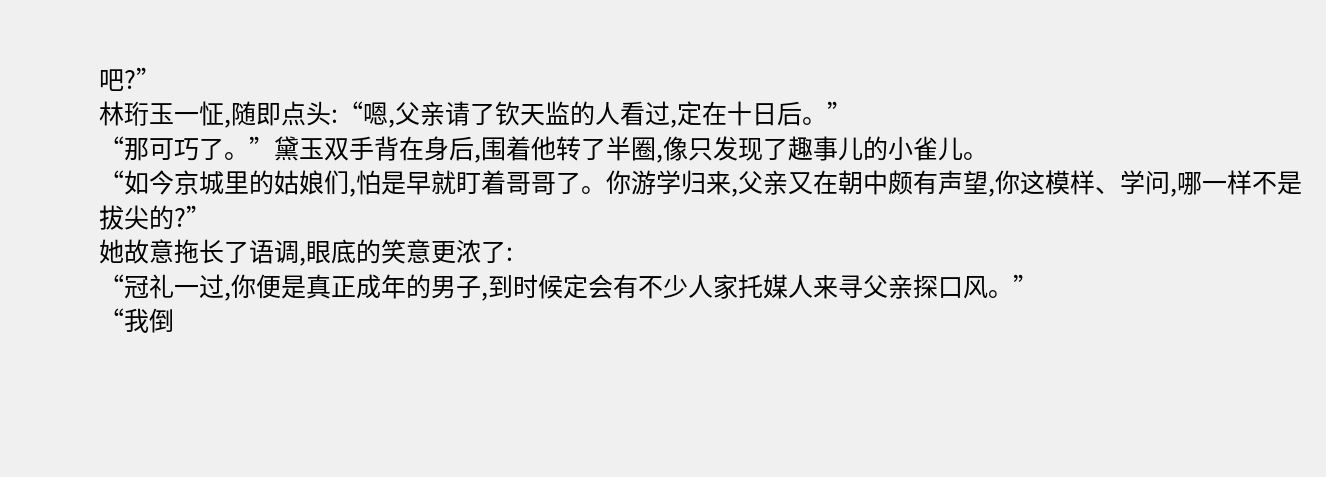吧?”
林珩玉一怔,随即点头:“嗯,父亲请了钦天监的人看过,定在十日后。”
“那可巧了。”黛玉双手背在身后,围着他转了半圈,像只发现了趣事儿的小雀儿。
“如今京城里的姑娘们,怕是早就盯着哥哥了。你游学归来,父亲又在朝中颇有声望,你这模样、学问,哪一样不是拔尖的?”
她故意拖长了语调,眼底的笑意更浓了:
“冠礼一过,你便是真正成年的男子,到时候定会有不少人家托媒人来寻父亲探口风。”
“我倒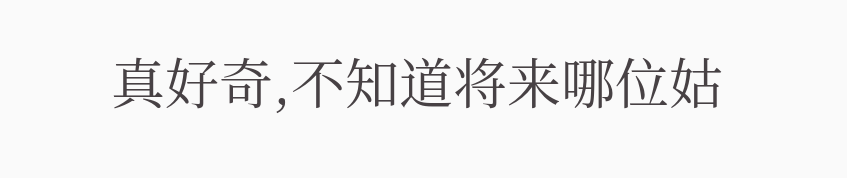真好奇,不知道将来哪位姑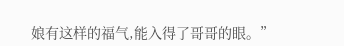娘有这样的福气,能入得了哥哥的眼。”